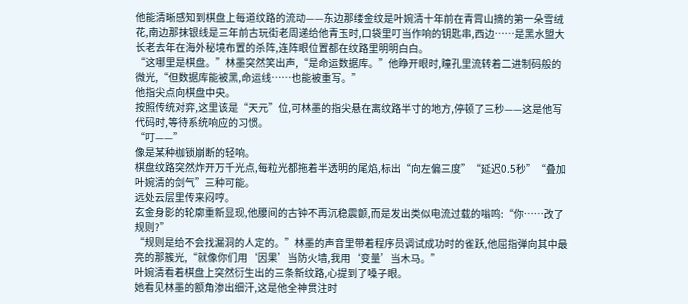他能清晰感知到棋盘上每道纹路的流动——东边那缕金纹是叶婉清十年前在青霄山摘的第一朵雪绒花,南边那抹银线是三年前古玩街老周递给他青玉时,口袋里叮当作响的钥匙串,西边……是黑水盟大长老去年在海外秘境布置的杀阵,连阵眼位置都在纹路里明明白白。
“这哪里是棋盘。”林墨突然笑出声,“是命运数据库。”他睁开眼时,瞳孔里流转着二进制码般的微光,“但数据库能被黑,命运线……也能被重写。”
他指尖点向棋盘中央。
按照传统对弈,这里该是“天元”位,可林墨的指尖悬在离纹路半寸的地方,停顿了三秒——这是他写代码时,等待系统响应的习惯。
“叮——”
像是某种枷锁崩断的轻响。
棋盘纹路突然炸开万千光点,每粒光都拖着半透明的尾焰,标出“向左偏三度”“延迟0.5秒”“叠加叶婉清的剑气”三种可能。
远处云层里传来闷哼。
玄金身影的轮廓重新显现,他腰间的古钟不再沉稳震颤,而是发出类似电流过载的嗡鸣:“你……改了规则?”
“规则是给不会找漏洞的人定的。”林墨的声音里带着程序员调试成功时的雀跃,他屈指弹向其中最亮的那簇光,“就像你们用‘因果’当防火墙,我用‘变量’当木马。”
叶婉清看着棋盘上突然衍生出的三条新纹路,心提到了嗓子眼。
她看见林墨的额角渗出细汗,这是他全神贯注时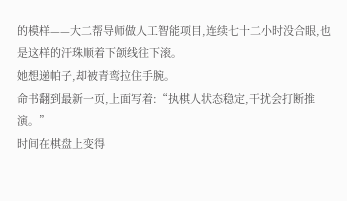的模样——大二帮导师做人工智能项目,连续七十二小时没合眼,也是这样的汗珠顺着下颌线往下滚。
她想递帕子,却被青鸾拉住手腕。
命书翻到最新一页,上面写着:“执棋人状态稳定,干扰会打断推演。”
时间在棋盘上变得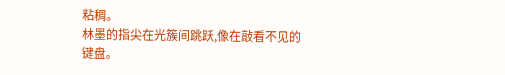粘稠。
林墨的指尖在光簇间跳跃,像在敲看不见的键盘。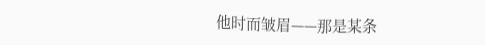他时而皱眉——那是某条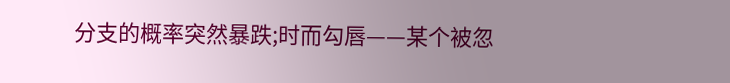分支的概率突然暴跌;时而勾唇——某个被忽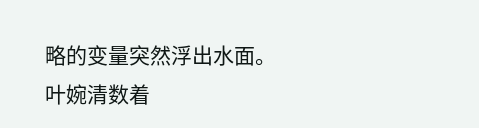略的变量突然浮出水面。
叶婉清数着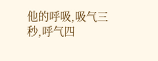他的呼吸,吸气三秒,呼气四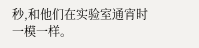秒,和他们在实验室通宵时一模一样。